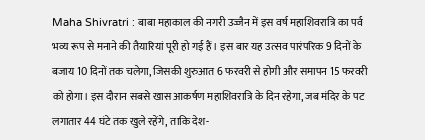Maha Shivratri : बाबा महाकाल की नगरी उज्जैन में इस वर्ष महाशिवरात्रि का पर्व भव्य रूप से मनाने की तैयारियां पूरी हो गई हैं। इस बार यह उत्सव पारंपरिक 9 दिनों के बजाय 10 दिनों तक चलेगा, जिसकी शुरुआत 6 फरवरी से होगी और समापन 15 फरवरी को होगा। इस दौरान सबसे खास आकर्षण महाशिवरात्रि के दिन रहेगा, जब मंदिर के पट लगातार 44 घंटे तक खुले रहेंगे, ताकि देश-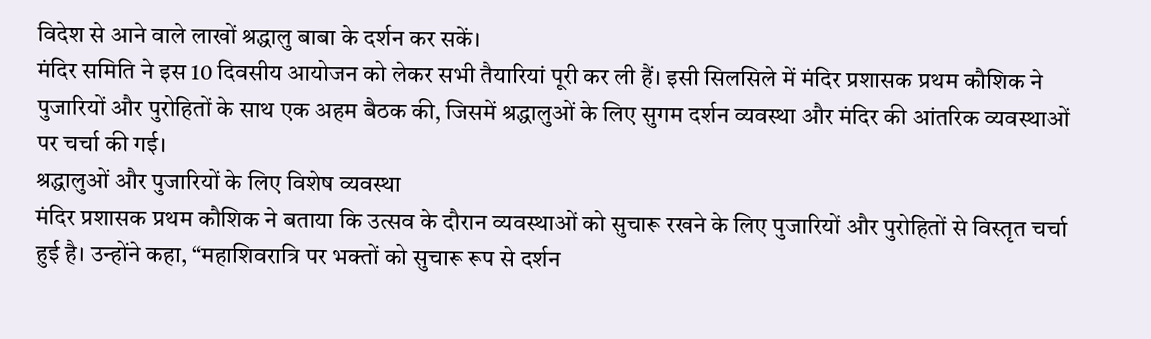विदेश से आने वाले लाखों श्रद्धालु बाबा के दर्शन कर सकें।
मंदिर समिति ने इस 10 दिवसीय आयोजन को लेकर सभी तैयारियां पूरी कर ली हैं। इसी सिलसिले में मंदिर प्रशासक प्रथम कौशिक ने पुजारियों और पुरोहितों के साथ एक अहम बैठक की, जिसमें श्रद्धालुओं के लिए सुगम दर्शन व्यवस्था और मंदिर की आंतरिक व्यवस्थाओं पर चर्चा की गई।
श्रद्धालुओं और पुजारियों के लिए विशेष व्यवस्था
मंदिर प्रशासक प्रथम कौशिक ने बताया कि उत्सव के दौरान व्यवस्थाओं को सुचारू रखने के लिए पुजारियों और पुरोहितों से विस्तृत चर्चा हुई है। उन्होंने कहा, “महाशिवरात्रि पर भक्तों को सुचारू रूप से दर्शन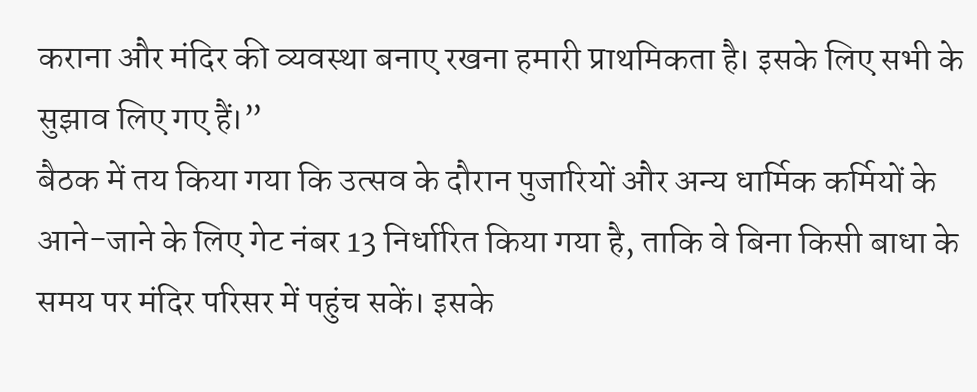कराना और मंदिर की व्यवस्था बनाए रखना हमारी प्राथमिकता है। इसके लिए सभी के सुझाव लिए गए हैं।”
बैठक में तय किया गया कि उत्सव के दौरान पुजारियों और अन्य धार्मिक कर्मियों के आने-जाने के लिए गेट नंबर 13 निर्धारित किया गया है, ताकि वे बिना किसी बाधा के समय पर मंदिर परिसर में पहुंच सकें। इसके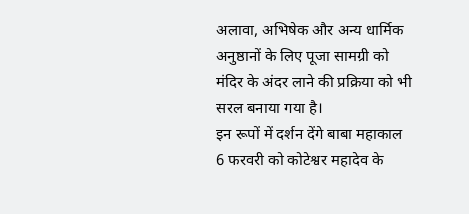अलावा, अभिषेक और अन्य धार्मिक अनुष्ठानों के लिए पूजा सामग्री को मंदिर के अंदर लाने की प्रक्रिया को भी सरल बनाया गया है।
इन रूपों में दर्शन देंगे बाबा महाकाल
6 फरवरी को कोटेश्वर महादेव के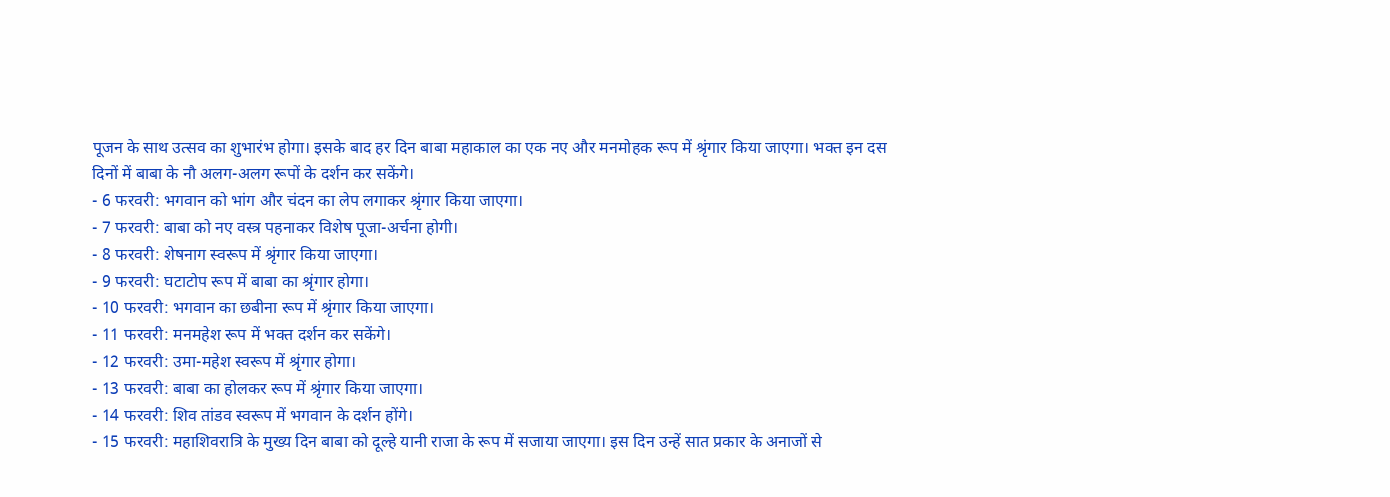पूजन के साथ उत्सव का शुभारंभ होगा। इसके बाद हर दिन बाबा महाकाल का एक नए और मनमोहक रूप में श्रृंगार किया जाएगा। भक्त इन दस दिनों में बाबा के नौ अलग-अलग रूपों के दर्शन कर सकेंगे।
- 6 फरवरी: भगवान को भांग और चंदन का लेप लगाकर श्रृंगार किया जाएगा।
- 7 फरवरी: बाबा को नए वस्त्र पहनाकर विशेष पूजा-अर्चना होगी।
- 8 फरवरी: शेषनाग स्वरूप में श्रृंगार किया जाएगा।
- 9 फरवरी: घटाटोप रूप में बाबा का श्रृंगार होगा।
- 10 फरवरी: भगवान का छबीना रूप में श्रृंगार किया जाएगा।
- 11 फरवरी: मनमहेश रूप में भक्त दर्शन कर सकेंगे।
- 12 फरवरी: उमा-महेश स्वरूप में श्रृंगार होगा।
- 13 फरवरी: बाबा का होलकर रूप में श्रृंगार किया जाएगा।
- 14 फरवरी: शिव तांडव स्वरूप में भगवान के दर्शन होंगे।
- 15 फरवरी: महाशिवरात्रि के मुख्य दिन बाबा को दूल्हे यानी राजा के रूप में सजाया जाएगा। इस दिन उन्हें सात प्रकार के अनाजों से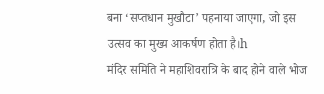बना ‘सप्तधान मुखौटा’ पहनाया जाएगा, जो इस उत्सव का मुख्य आकर्षण होता है।h
मंदिर समिति ने महाशिवरात्रि के बाद होने वाले भोज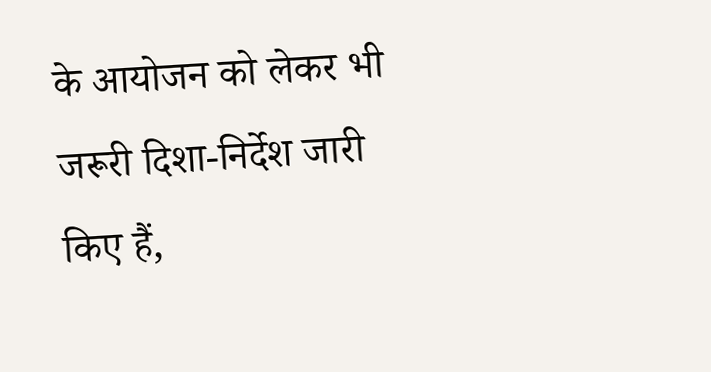के आयोजन को लेकर भी जरूरी दिशा-निर्देश जारी किए हैं,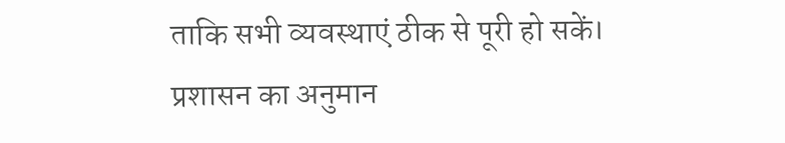ताकि सभी व्यवस्थाएं ठीक से पूरी हो सकें। प्रशासन का अनुमान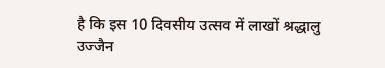है कि इस 10 दिवसीय उत्सव में लाखों श्रद्धालु उज्जैन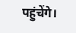पहुंचेंगे।